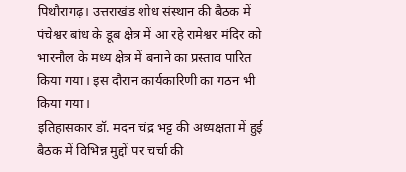पिथौरागढ़। उत्तराखंड शोध संस्थान की बैठक में पंचेश्वर बांध के डूब क्षेत्र में आ रहे रामेश्वर मंदिर को भारनौल के मध्य क्षेत्र में बनाने का प्रस्ताव पारित किया गया। इस दौरान कार्यकारिणी का गठन भी किया गया।
इतिहासकार डॉ. मदन चंद्र भट्ट की अध्यक्षता में हुई बैठक में विभिन्न मुद्दों पर चर्चा की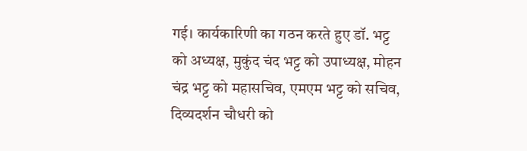गई। कार्यकारिणी का गठन करते हुए डॉ. भट्ट को अध्यक्ष, मुकुंद चंद भट्ट को उपाध्यक्ष, मोहन चंद्र भट्ट को महासचिव, एमएम भट्ट को सचिव, दिव्यदर्शन चौधरी को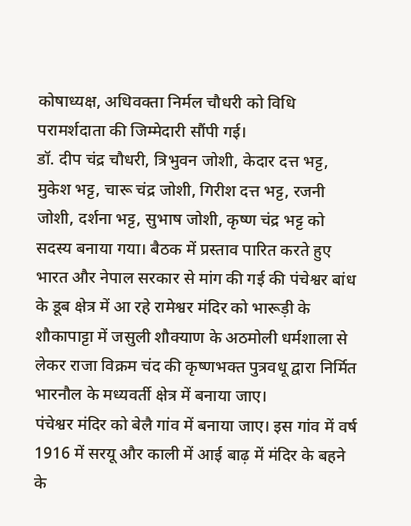कोषाध्यक्ष, अधिवक्ता निर्मल चौधरी को विधि परामर्शदाता की जिम्मेदारी सौंपी गई।
डॉ. दीप चंद्र चौधरी, त्रिभुवन जोशी, केदार दत्त भट्ट, मुकेश भट्ट, चारू चंद्र जोशी, गिरीश दत्त भट्ट, रजनी जोशी, दर्शना भट्ट, सुभाष जोशी, कृष्ण चंद्र भट्ट को सदस्य बनाया गया। बैठक में प्रस्ताव पारित करते हुए भारत और नेपाल सरकार से मांग की गई की पंचेश्वर बांध के डूब क्षेत्र में आ रहे रामेश्वर मंदिर को भारूड़ी के शौकापाट्टा में जसुली शौक्याण के अठमोली धर्मशाला से लेकर राजा विक्रम चंद की कृष्णभक्त पुत्रवधू द्वारा निर्मित भारनौल के मध्यवर्ती क्षेत्र में बनाया जाए।
पंचेश्वर मंदिर को बेलै गांव में बनाया जाए। इस गांव में वर्ष 1916 में सरयू और काली में आई बाढ़ में मंदिर के बहने के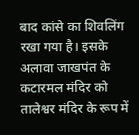बाद कांसे का शिवलिंग रखा गया है। इसके अलावा जाखपंत के कटारमल मंदिर को तालेश्वर मंदिर के रूप में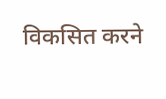विकसित करने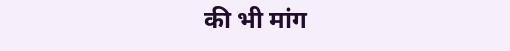की भी मांग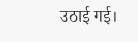उठाई गई।